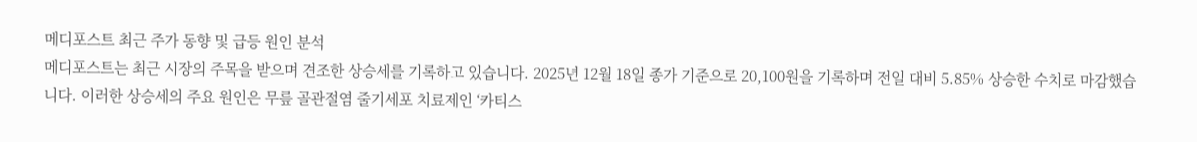메디포스트 최근 주가 동향 및 급등 원인 분석
메디포스트는 최근 시장의 주목을 받으며 견조한 상승세를 기록하고 있습니다. 2025년 12월 18일 종가 기준으로 20,100원을 기록하며 전일 대비 5.85% 상승한 수치로 마감했습니다. 이러한 상승세의 주요 원인은 무릎 골관절염 줄기세포 치료제인 ‘카티스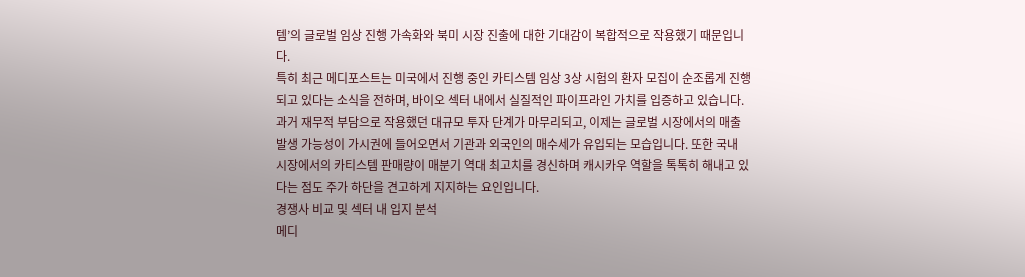템’의 글로벌 임상 진행 가속화와 북미 시장 진출에 대한 기대감이 복합적으로 작용했기 때문입니다.
특히 최근 메디포스트는 미국에서 진행 중인 카티스템 임상 3상 시험의 환자 모집이 순조롭게 진행되고 있다는 소식을 전하며, 바이오 섹터 내에서 실질적인 파이프라인 가치를 입증하고 있습니다. 과거 재무적 부담으로 작용했던 대규모 투자 단계가 마무리되고, 이제는 글로벌 시장에서의 매출 발생 가능성이 가시권에 들어오면서 기관과 외국인의 매수세가 유입되는 모습입니다. 또한 국내 시장에서의 카티스템 판매량이 매분기 역대 최고치를 경신하며 캐시카우 역할을 톡톡히 해내고 있다는 점도 주가 하단을 견고하게 지지하는 요인입니다.
경쟁사 비교 및 섹터 내 입지 분석
메디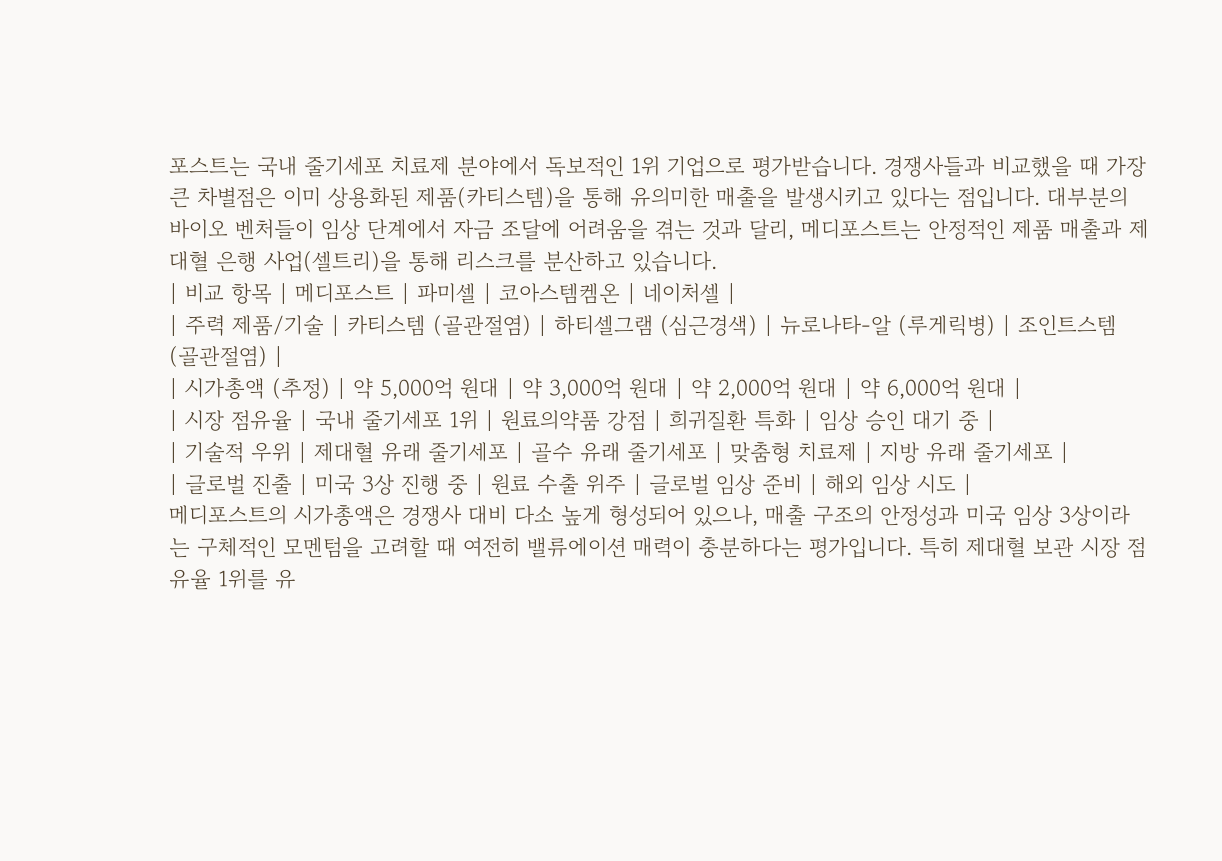포스트는 국내 줄기세포 치료제 분야에서 독보적인 1위 기업으로 평가받습니다. 경쟁사들과 비교했을 때 가장 큰 차별점은 이미 상용화된 제품(카티스템)을 통해 유의미한 매출을 발생시키고 있다는 점입니다. 대부분의 바이오 벤처들이 임상 단계에서 자금 조달에 어려움을 겪는 것과 달리, 메디포스트는 안정적인 제품 매출과 제대혈 은행 사업(셀트리)을 통해 리스크를 분산하고 있습니다.
| 비교 항목 | 메디포스트 | 파미셀 | 코아스템켐온 | 네이처셀 |
| 주력 제품/기술 | 카티스템 (골관절염) | 하티셀그램 (심근경색) | 뉴로나타-알 (루게릭병) | 조인트스템 (골관절염) |
| 시가총액 (추정) | 약 5,000억 원대 | 약 3,000억 원대 | 약 2,000억 원대 | 약 6,000억 원대 |
| 시장 점유율 | 국내 줄기세포 1위 | 원료의약품 강점 | 희귀질환 특화 | 임상 승인 대기 중 |
| 기술적 우위 | 제대혈 유래 줄기세포 | 골수 유래 줄기세포 | 맞춤형 치료제 | 지방 유래 줄기세포 |
| 글로벌 진출 | 미국 3상 진행 중 | 원료 수출 위주 | 글로벌 임상 준비 | 해외 임상 시도 |
메디포스트의 시가총액은 경쟁사 대비 다소 높게 형성되어 있으나, 매출 구조의 안정성과 미국 임상 3상이라는 구체적인 모멘텀을 고려할 때 여전히 밸류에이션 매력이 충분하다는 평가입니다. 특히 제대혈 보관 시장 점유율 1위를 유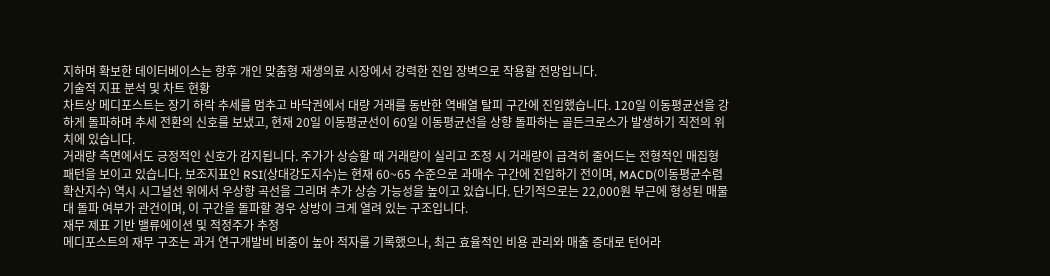지하며 확보한 데이터베이스는 향후 개인 맞춤형 재생의료 시장에서 강력한 진입 장벽으로 작용할 전망입니다.
기술적 지표 분석 및 차트 현황
차트상 메디포스트는 장기 하락 추세를 멈추고 바닥권에서 대량 거래를 동반한 역배열 탈피 구간에 진입했습니다. 120일 이동평균선을 강하게 돌파하며 추세 전환의 신호를 보냈고, 현재 20일 이동평균선이 60일 이동평균선을 상향 돌파하는 골든크로스가 발생하기 직전의 위치에 있습니다.
거래량 측면에서도 긍정적인 신호가 감지됩니다. 주가가 상승할 때 거래량이 실리고 조정 시 거래량이 급격히 줄어드는 전형적인 매집형 패턴을 보이고 있습니다. 보조지표인 RSI(상대강도지수)는 현재 60~65 수준으로 과매수 구간에 진입하기 전이며, MACD(이동평균수렴확산지수) 역시 시그널선 위에서 우상향 곡선을 그리며 추가 상승 가능성을 높이고 있습니다. 단기적으로는 22,000원 부근에 형성된 매물대 돌파 여부가 관건이며, 이 구간을 돌파할 경우 상방이 크게 열려 있는 구조입니다.
재무 제표 기반 밸류에이션 및 적정주가 추정
메디포스트의 재무 구조는 과거 연구개발비 비중이 높아 적자를 기록했으나, 최근 효율적인 비용 관리와 매출 증대로 턴어라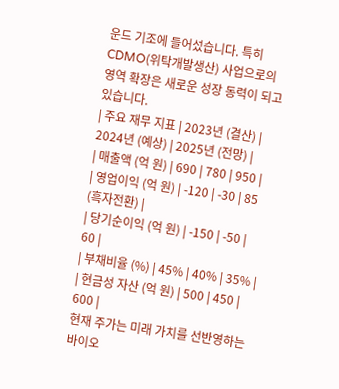운드 기조에 들어섰습니다. 특히 CDMO(위탁개발생산) 사업으로의 영역 확장은 새로운 성장 동력이 되고 있습니다.
| 주요 재무 지표 | 2023년 (결산) | 2024년 (예상) | 2025년 (전망) |
| 매출액 (억 원) | 690 | 780 | 950 |
| 영업이익 (억 원) | -120 | -30 | 85 (흑자전환) |
| 당기순이익 (억 원) | -150 | -50 | 60 |
| 부채비율 (%) | 45% | 40% | 35% |
| 현금성 자산 (억 원) | 500 | 450 | 600 |
현재 주가는 미래 가치를 선반영하는 바이오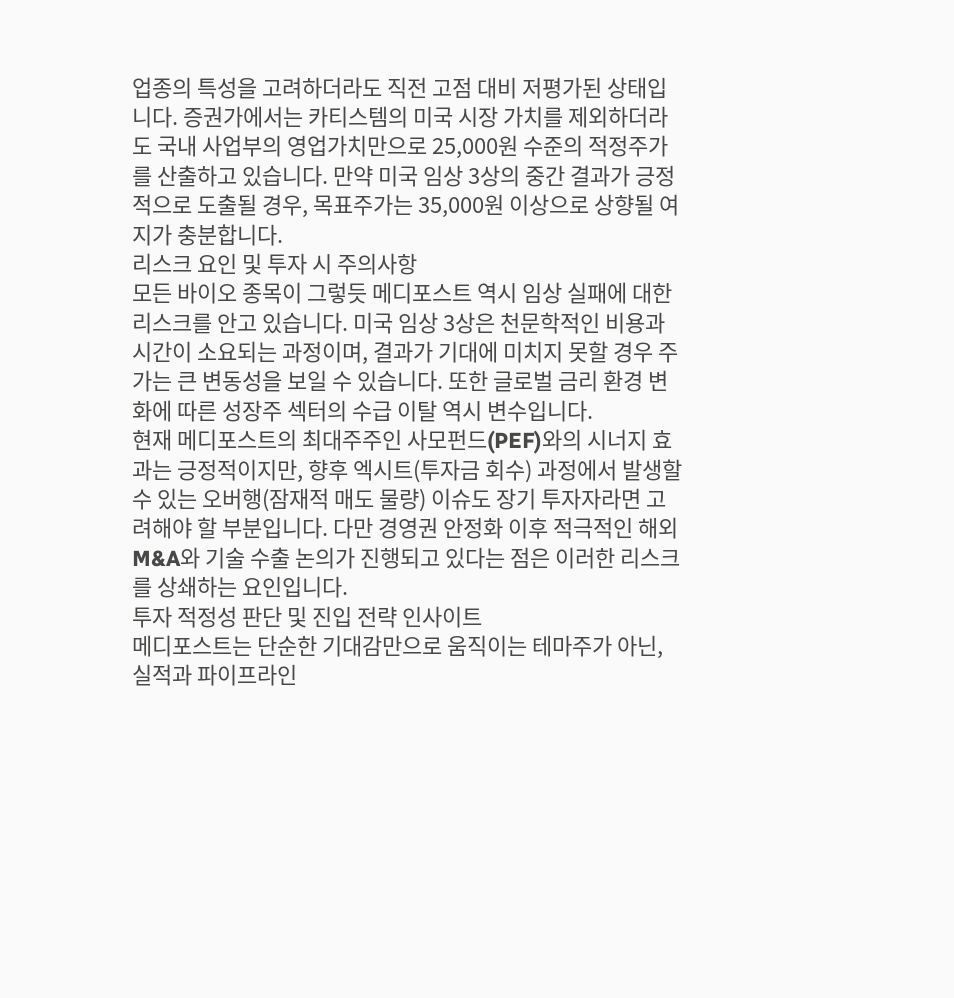업종의 특성을 고려하더라도 직전 고점 대비 저평가된 상태입니다. 증권가에서는 카티스템의 미국 시장 가치를 제외하더라도 국내 사업부의 영업가치만으로 25,000원 수준의 적정주가를 산출하고 있습니다. 만약 미국 임상 3상의 중간 결과가 긍정적으로 도출될 경우, 목표주가는 35,000원 이상으로 상향될 여지가 충분합니다.
리스크 요인 및 투자 시 주의사항
모든 바이오 종목이 그렇듯 메디포스트 역시 임상 실패에 대한 리스크를 안고 있습니다. 미국 임상 3상은 천문학적인 비용과 시간이 소요되는 과정이며, 결과가 기대에 미치지 못할 경우 주가는 큰 변동성을 보일 수 있습니다. 또한 글로벌 금리 환경 변화에 따른 성장주 섹터의 수급 이탈 역시 변수입니다.
현재 메디포스트의 최대주주인 사모펀드(PEF)와의 시너지 효과는 긍정적이지만, 향후 엑시트(투자금 회수) 과정에서 발생할 수 있는 오버행(잠재적 매도 물량) 이슈도 장기 투자자라면 고려해야 할 부분입니다. 다만 경영권 안정화 이후 적극적인 해외 M&A와 기술 수출 논의가 진행되고 있다는 점은 이러한 리스크를 상쇄하는 요인입니다.
투자 적정성 판단 및 진입 전략 인사이트
메디포스트는 단순한 기대감만으로 움직이는 테마주가 아닌, 실적과 파이프라인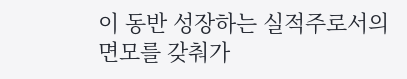이 동반 성장하는 실적주로서의 면모를 갖춰가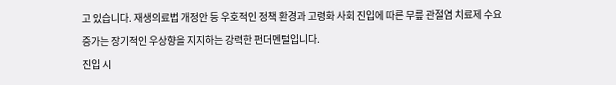고 있습니다. 재생의료법 개정안 등 우호적인 정책 환경과 고령화 사회 진입에 따른 무릎 관절염 치료제 수요 증가는 장기적인 우상향을 지지하는 강력한 펀더멘털입니다.
진입 시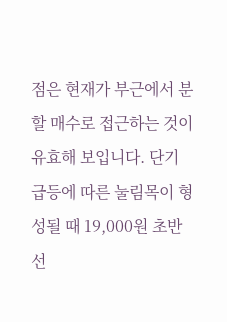점은 현재가 부근에서 분할 매수로 접근하는 것이 유효해 보입니다. 단기 급등에 따른 눌림목이 형성될 때 19,000원 초반선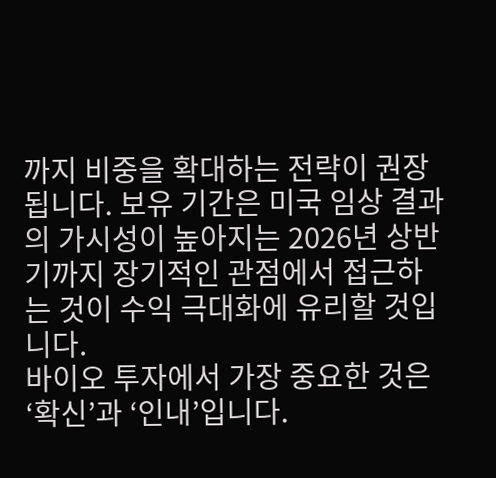까지 비중을 확대하는 전략이 권장됩니다. 보유 기간은 미국 임상 결과의 가시성이 높아지는 2026년 상반기까지 장기적인 관점에서 접근하는 것이 수익 극대화에 유리할 것입니다.
바이오 투자에서 가장 중요한 것은 ‘확신’과 ‘인내’입니다.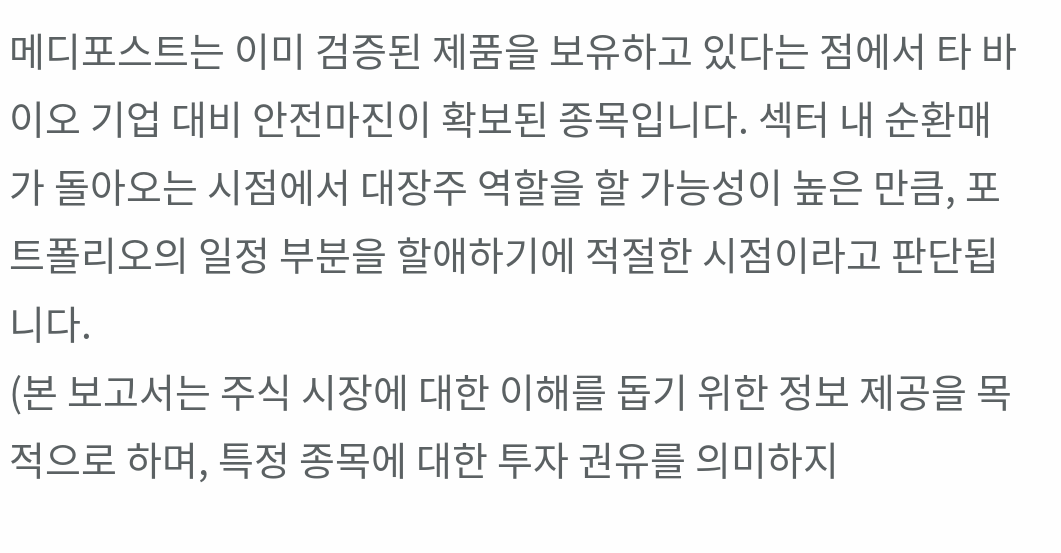메디포스트는 이미 검증된 제품을 보유하고 있다는 점에서 타 바이오 기업 대비 안전마진이 확보된 종목입니다. 섹터 내 순환매가 돌아오는 시점에서 대장주 역할을 할 가능성이 높은 만큼, 포트폴리오의 일정 부분을 할애하기에 적절한 시점이라고 판단됩니다.
(본 보고서는 주식 시장에 대한 이해를 돕기 위한 정보 제공을 목적으로 하며, 특정 종목에 대한 투자 권유를 의미하지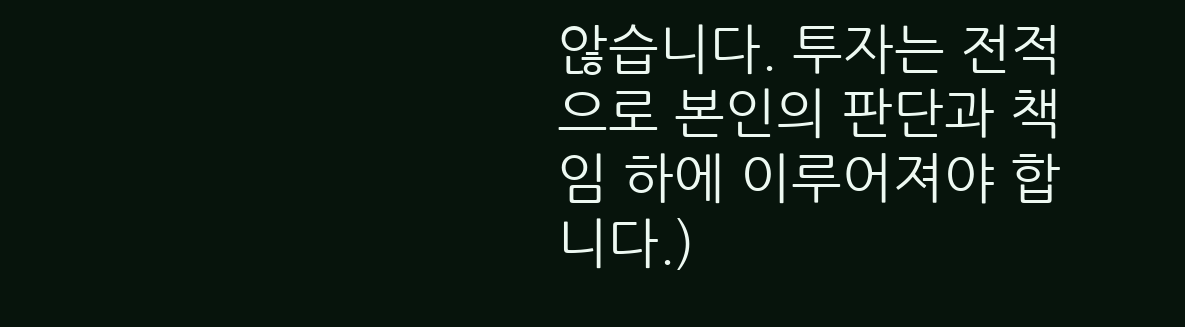않습니다. 투자는 전적으로 본인의 판단과 책임 하에 이루어져야 합니다.)